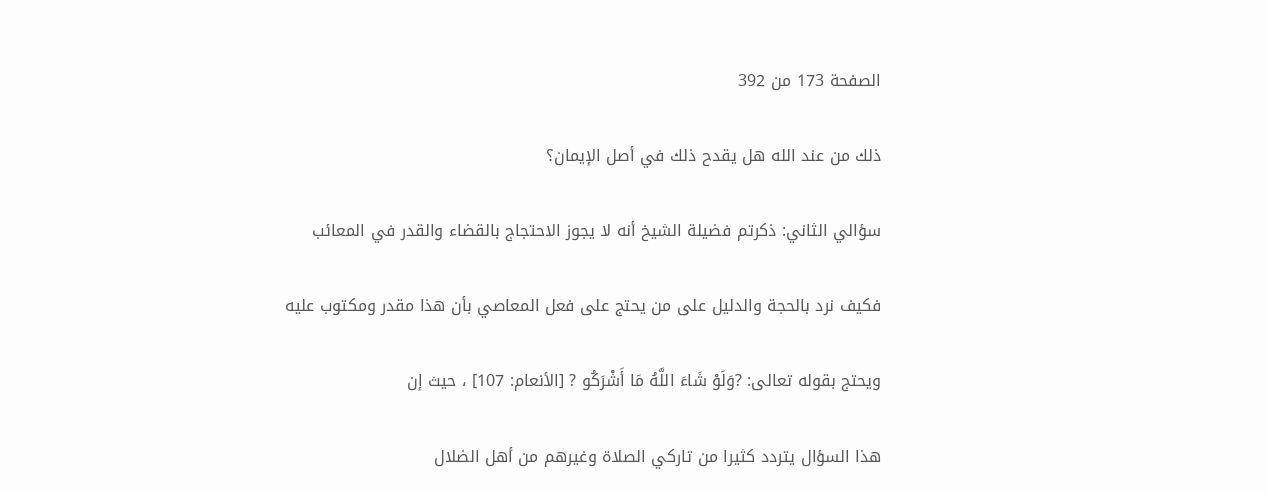الصفحة 173 من 392

ذلك من عند الله هل يقدح ذلك في أصل الإيمان؟

سؤالي الثاني: ذكرتم فضيلة الشيخ أنه لا يجوز الاحتجاج بالقضاء والقدر في المعائب

فكيف نرد بالحجة والدليل على من يحتج على فعل المعاصي بأن هذا مقدر ومكتوب عليه

ويحتج بقوله تعالى: ?وَلَوْ شَاءَ اللَّهُ مَا أَشْرَكُو ? [الأنعام: 107] ، حيث إن

هذا السؤال يتردد كثيرا من تاركي الصلاة وغيرهم من أهل الضلال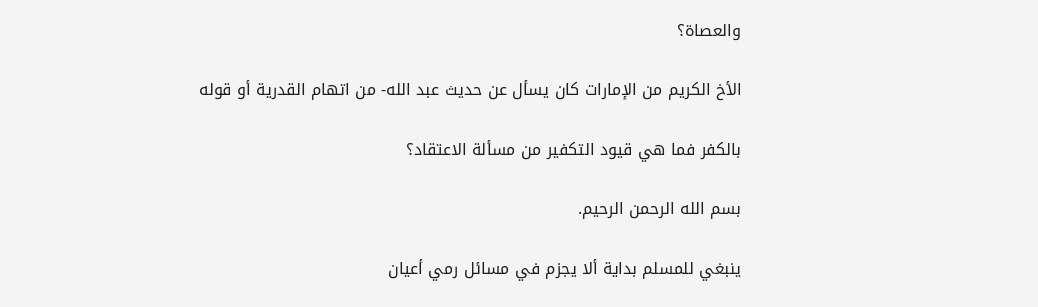والعصاة؟

الأخ الكريم من الإمارات كان يسأل عن حديث عبد الله- من اتهام القدرية أو قوله

بالكفر فما هي قيود التكفير من مسألة الاعتقاد؟

بسم الله الرحمن الرحيم.

ينبغي للمسلم بداية ألا يجزم في مسائل رمي أعيان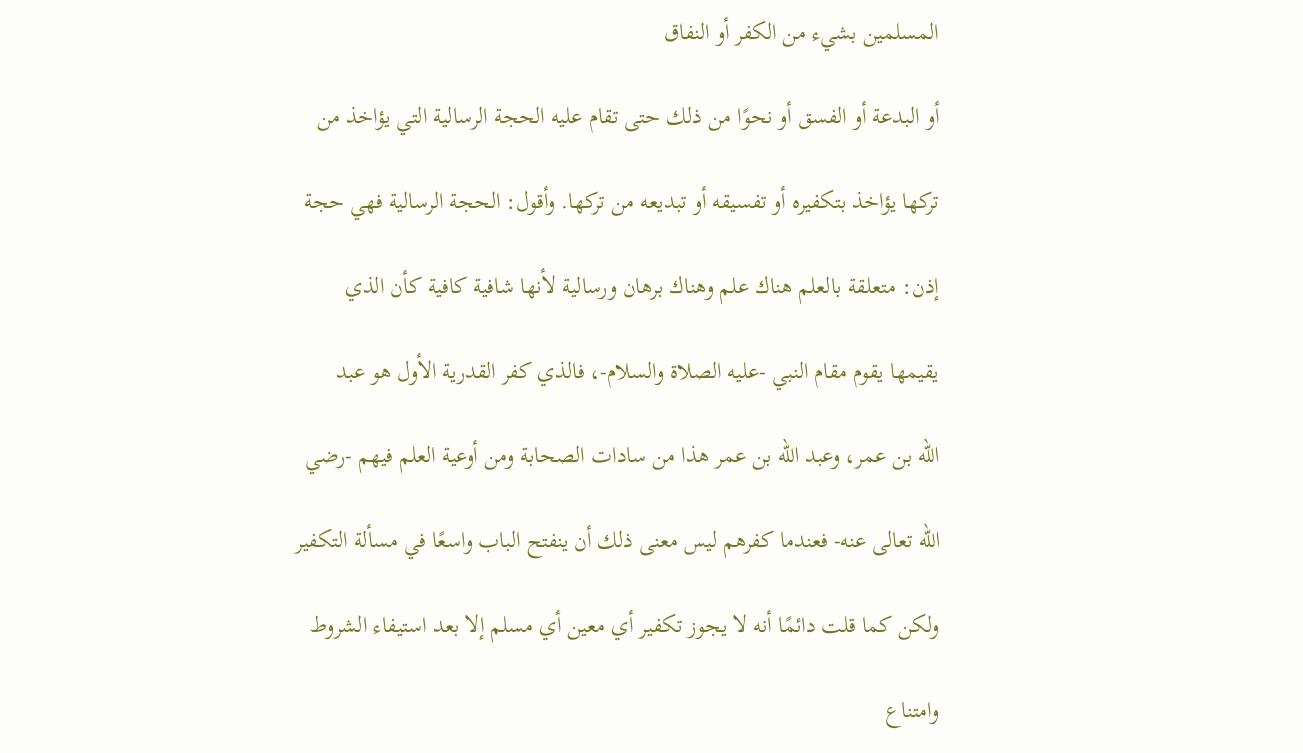المسلمين بشيء من الكفر أو النفاق

أو البدعة أو الفسق أو نحوًا من ذلك حتى تقام عليه الحجة الرسالية التي يؤاخذ من

تركها يؤاخذ بتكفيره أو تفسيقه أو تبديعه من تركها. وأقول: الحجة الرسالية فهي حجة

إذن: متعلقة بالعلم هناك علم وهناك برهان ورسالية لأنها شافية كافية كأن الذي

يقيمها يقوم مقام النبي -عليه الصلاة والسلام-، فالذي كفر القدرية الأول هو عبد

الله بن عمر، وعبد الله بن عمر هذا من سادات الصحابة ومن أوعية العلم فيهم -رضي

الله تعالى عنه- فعندما كفرهم ليس معنى ذلك أن ينفتح الباب واسعًا في مسألة التكفير

ولكن كما قلت دائمًا أنه لا يجوز تكفير أي معين أي مسلم إلا بعد استيفاء الشروط

وامتناع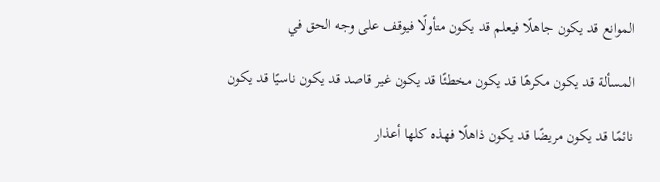الموانع قد يكون جاهلًا فيعلم قد يكون متأولًا فيوقف على وجه الحق في

المسألة قد يكون مكرهًا قد يكون مخطئًا قد يكون غير قاصد قد يكون ناسيًا قد يكون

نائمًا قد يكون مريضًا قد يكون ذاهلًا فهذه كلها أعذار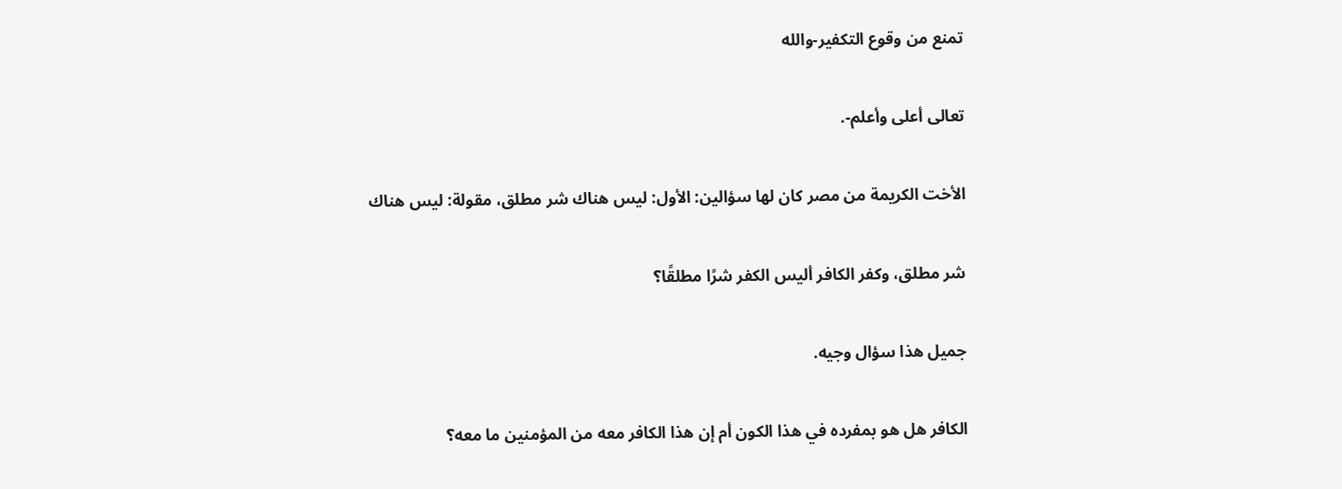تمنع من وقوع التكفير-والله

تعالى أعلى وأعلم-.

الأخت الكريمة من مصر كان لها سؤالين: الأول: ليس هناك شر مطلق، مقولة: ليس هناك

شر مطلق، وكفر الكافر أليس الكفر شرًا مطلقًا؟

جميل هذا سؤال وجيه.

الكافر هل هو بمفرده في هذا الكون أم إن هذا الكافر معه من المؤمنين ما معه؟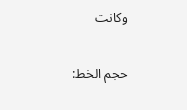وكانت

حجم الخط: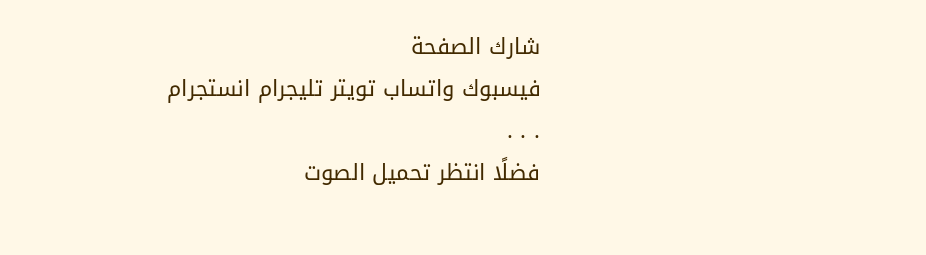شارك الصفحة
فيسبوك واتساب تويتر تليجرام انستجرام
. . .
فضلًا انتظر تحميل الصوت